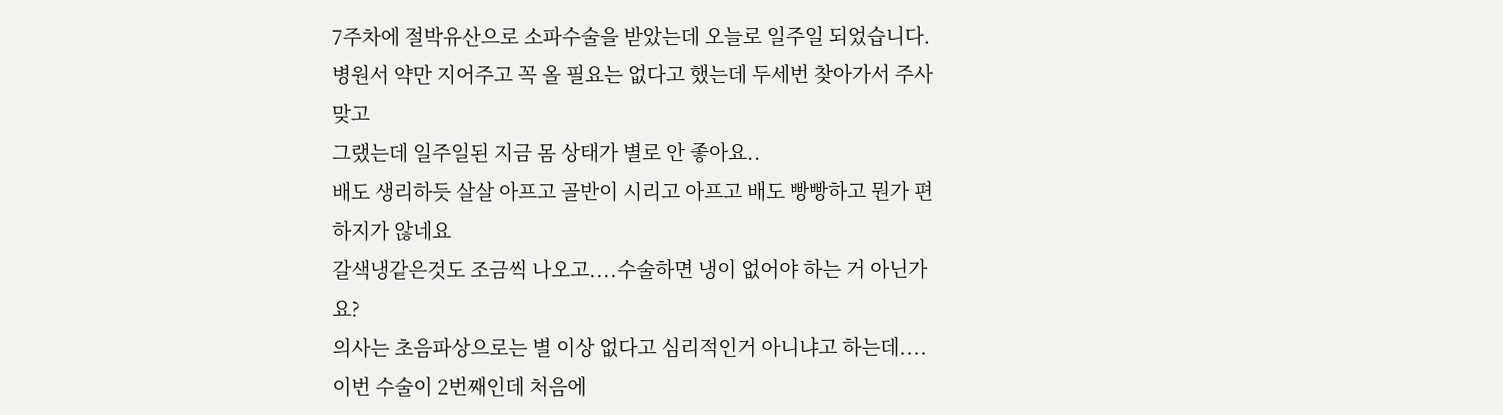7주차에 절박유산으로 소파수술을 받았는데 오늘로 일주일 되었습니다.
병원서 약만 지어주고 꼭 올 필요는 없다고 했는데 두세번 찾아가서 주사맞고
그랬는데 일주일된 지금 몸 상태가 별로 안 좋아요..
배도 생리하듯 살살 아프고 골반이 시리고 아프고 배도 빵빵하고 뭔가 편하지가 않네요
갈색냉같은것도 조금씩 나오고....수술하면 냉이 없어야 하는 거 아닌가요?
의사는 초음파상으로는 별 이상 없다고 심리적인거 아니냐고 하는데....
이번 수술이 2번째인데 처음에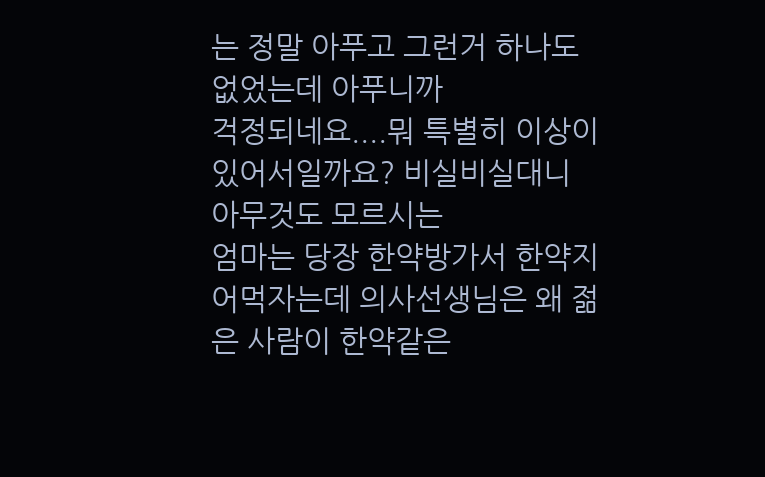는 정말 아푸고 그런거 하나도 없었는데 아푸니까
걱정되네요....뭐 특별히 이상이 있어서일까요? 비실비실대니 아무것도 모르시는
엄마는 당장 한약방가서 한약지어먹자는데 의사선생님은 왜 젊은 사람이 한약같은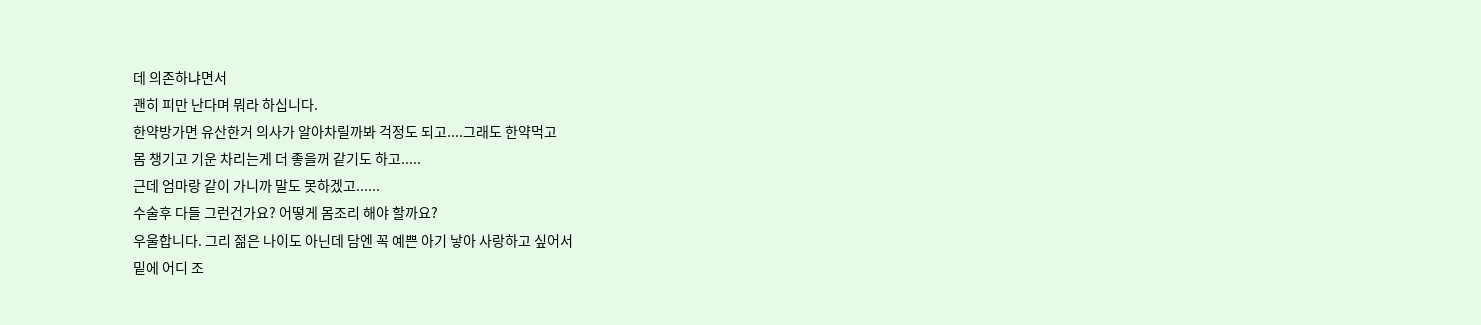데 의존하냐면서
괜히 피만 난다며 뭐라 하십니다.
한약방가면 유산한거 의사가 알아차릴까봐 걱정도 되고....그래도 한약먹고
몸 챙기고 기운 차리는게 더 좋을꺼 같기도 하고.....
근데 엄마랑 같이 가니까 말도 못하겠고......
수술후 다들 그런건가요? 어떻게 몸조리 해야 할까요?
우울합니다. 그리 젊은 나이도 아닌데 담엔 꼭 예쁜 아기 낳아 사랑하고 싶어서
밑에 어디 조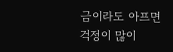금이라도 아프면 걱정이 많이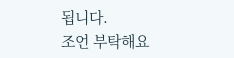됩니다.
조언 부탁해요